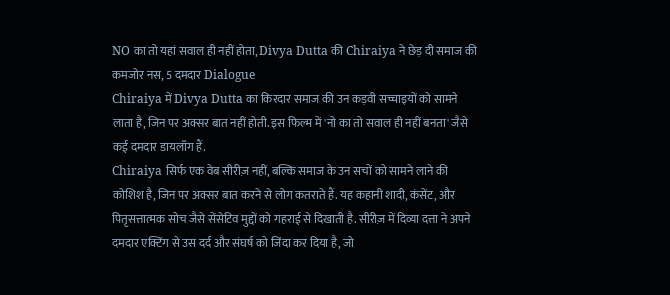NO का तो यहां सवाल ही नहीं होता, Divya Dutta की Chiraiya ने छेड़ दी समाज की कमजोर नस, 5 दमदार Dialogue
Chiraiya में Divya Dutta का किरदार समाज की उन कड़वी सच्चाइयों को सामने लाता है, जिन पर अक्सर बात नहीं होती. इस फिल्म में 'नो का तो सवाल ही नहीं बनता' जैसे कई दमदार डायलॉग हैं.
Chiraiya सिर्फ एक वेब सीरीज़ नहीं, बल्कि समाज के उन सचों को सामने लाने की कोशिश है, जिन पर अक्सर बात करने से लोग कतराते हैं. यह कहानी शादी, कंसेंट, और पितृसत्तात्मक सोच जैसे सेंसेटिव मुद्दों को गहराई से दिखाती है. सीरीज़ में दिव्या दत्ता ने अपने दमदार एक्टिंग से उस दर्द और संघर्ष को जिंदा कर दिया है, जो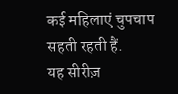कई महिलाएं चुपचाप सहती रहती हैं.
यह सीरीज़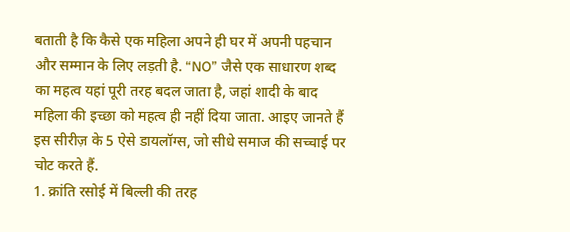बताती है कि कैसे एक महिला अपने ही घर में अपनी पहचान और सम्मान के लिए लड़ती है. “NO” जैसे एक साधारण शब्द का महत्व यहां पूरी तरह बदल जाता है, जहां शादी के बाद महिला की इच्छा को महत्व ही नहीं दिया जाता. आइए जानते हैं इस सीरीज़ के 5 ऐसे डायलॉग्स, जो सीधे समाज की सच्चाई पर चोट करते हैं.
1. क्रांति रसोई में बिल्ली की तरह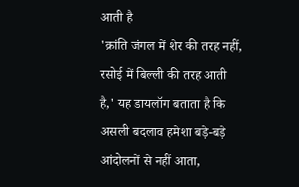आती है
'क्रांति जंगल में शेर की तरह नहीं, रसोई में बिल्ली की तरह आती है,' यह डायलॉग बताता है कि असली बदलाव हमेशा बड़े-बड़े आंदोलनों से नहीं आता,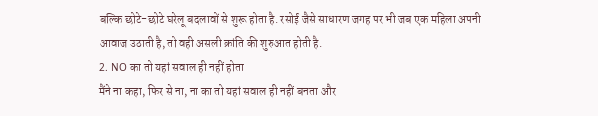बल्कि छोटे-छोटे घरेलू बदलावों से शुरू होता है. रसोई जैसे साधारण जगह पर भी जब एक महिला अपनी आवाज उठाती है, तो वही असली क्रांति की शुरुआत होती है.
2. NO का तो यहां सवाल ही नहीं होता
मैंने ना कहा, फिर से ना, ना का तो यहां सवाल ही नहीं बनता और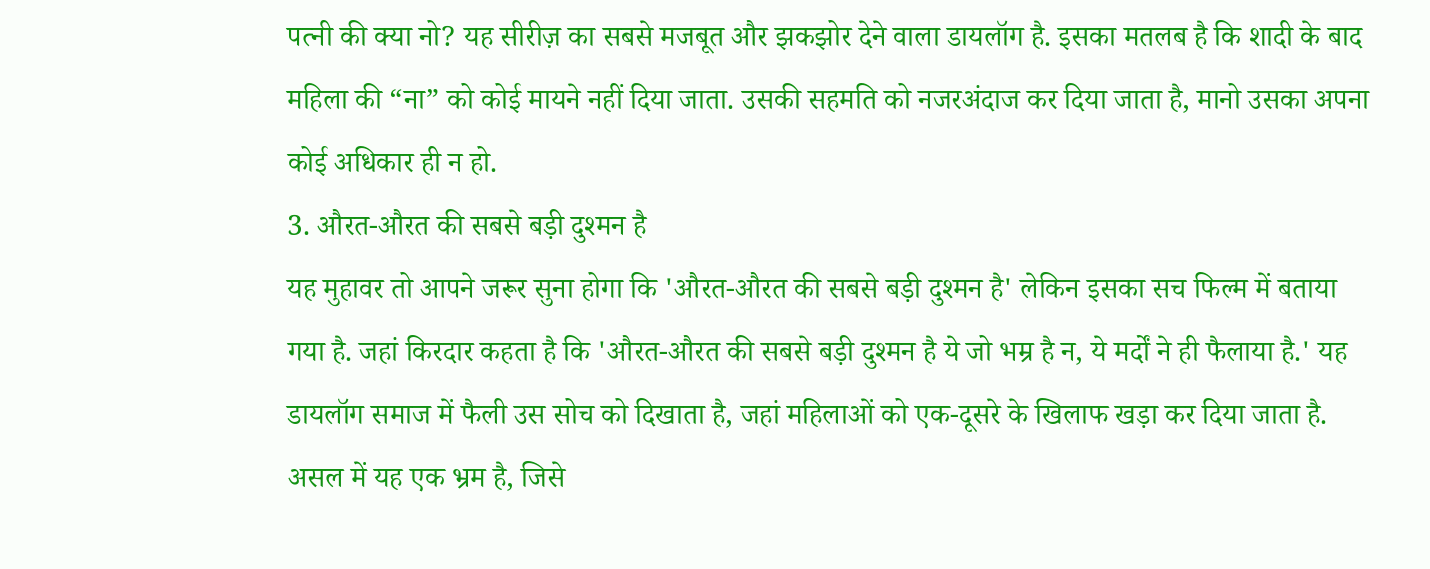पत्नी की क्या नो? यह सीरीज़ का सबसे मजबूत और झकझोर देने वाला डायलॉग है. इसका मतलब है कि शादी के बाद महिला की “ना” को कोई मायने नहीं दिया जाता. उसकी सहमति को नजरअंदाज कर दिया जाता है, मानो उसका अपना कोई अधिकार ही न हो.
3. औरत-औरत की सबसे बड़ी दुश्मन है
यह मुहावर तो आपने जरूर सुना होगा कि 'औरत-औरत की सबसे बड़ी दुश्मन है' लेकिन इसका सच फिल्म में बताया गया है. जहां किरदार कहता है कि 'औरत-औरत की सबसे बड़ी दुश्मन है ये जो भम्र है न, ये मर्दों ने ही फैलाया है.' यह डायलॉग समाज में फैली उस सोच को दिखाता है, जहां महिलाओं को एक-दूसरे के खिलाफ खड़ा कर दिया जाता है. असल में यह एक भ्रम है, जिसे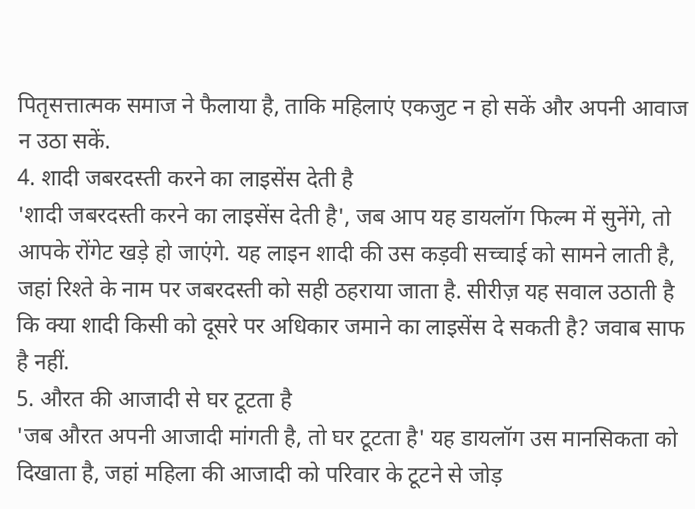पितृसत्तात्मक समाज ने फैलाया है, ताकि महिलाएं एकजुट न हो सकें और अपनी आवाज न उठा सकें.
4. शादी जबरदस्ती करने का लाइसेंस देती है
'शादी जबरदस्ती करने का लाइसेंस देती है', जब आप यह डायलॉग फिल्म में सुनेंगे, तो आपके रोंगेट खड़े हो जाएंगे. यह लाइन शादी की उस कड़वी सच्चाई को सामने लाती है, जहां रिश्ते के नाम पर जबरदस्ती को सही ठहराया जाता है. सीरीज़ यह सवाल उठाती है कि क्या शादी किसी को दूसरे पर अधिकार जमाने का लाइसेंस दे सकती है? जवाब साफ है नहीं.
5. औरत की आजादी से घर टूटता है
'जब औरत अपनी आजादी मांगती है, तो घर टूटता है' यह डायलॉग उस मानसिकता को दिखाता है, जहां महिला की आजादी को परिवार के टूटने से जोड़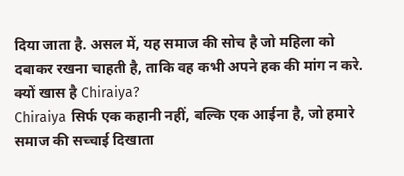दिया जाता है. असल में, यह समाज की सोच है जो महिला को दबाकर रखना चाहती है, ताकि वह कभी अपने हक की मांग न करे.
क्यों खास है Chiraiya?
Chiraiya सिर्फ एक कहानी नहीं, बल्कि एक आईना है, जो हमारे समाज की सच्चाई दिखाता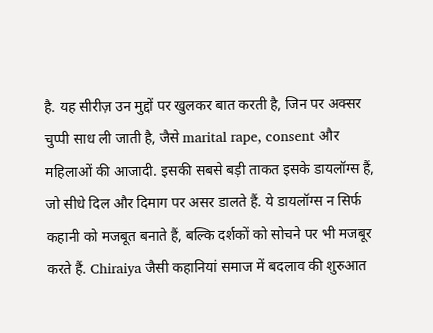है. यह सीरीज़ उन मुद्दों पर खुलकर बात करती है, जिन पर अक्सर चुप्पी साध ली जाती है, जैसे marital rape, consent और महिलाओं की आजादी. इसकी सबसे बड़ी ताकत इसके डायलॉग्स हैं, जो सीधे दिल और दिमाग पर असर डालते हैं. ये डायलॉग्स न सिर्फ कहानी को मजबूत बनाते हैं, बल्कि दर्शकों को सोचने पर भी मजबूर करते हैं. Chiraiya जैसी कहानियां समाज में बदलाव की शुरुआत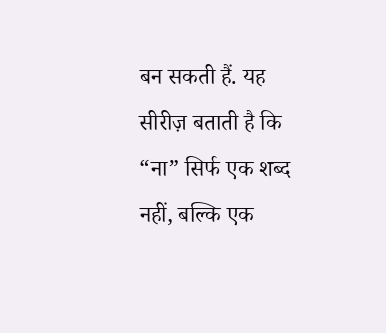बन सकती हैं. यह सीरीज़ बताती है कि “ना” सिर्फ एक शब्द नहीं, बल्कि एक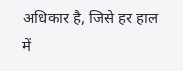अधिकार है, जिसे हर हाल में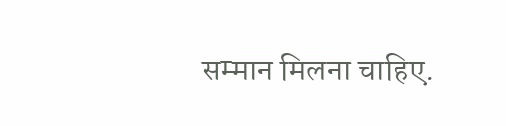सम्मान मिलना चाहिए.